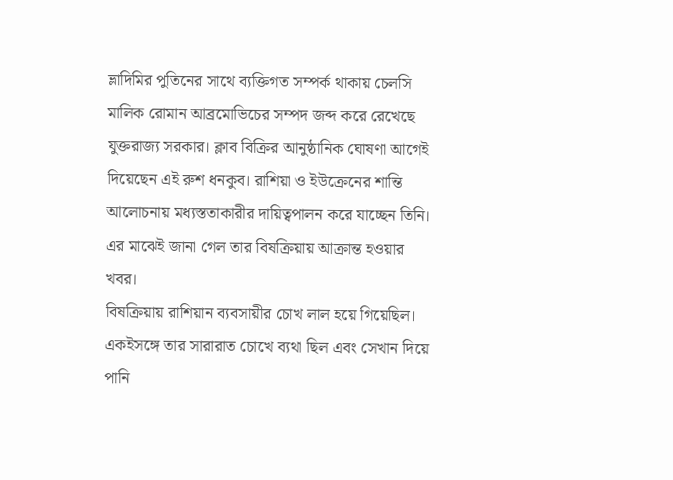ভ্লাদিমির পুতিনের সাথে ব্যক্তিগত সম্পর্ক থাকায় চেলসি মালিক রোমান আব্রমোভিচের সম্পদ জব্দ করে রেখেছে যুক্তরাজ্য সরকার। ক্লাব বিক্রির আনুষ্ঠানিক ঘোষণা আগেই দিয়েছেন এই রুশ ধনকুব। রাশিয়া ও ইউক্রেনের শান্তি আলোচনায় মধ্যস্ততাকারীর দায়িত্বপালন করে যাচ্ছেন তিনি। এর মাঝেই জানা গেল তার বিষক্রিয়ায় আক্রান্ত হওয়ার খবর।
বিষক্রিয়ায় রাশিয়ান ব্যবসায়ীর চোখ লাল হয়ে গিয়েছিল। একইসঙ্গে তার সারারাত চোখে ব্যথা ছিল এবং সেখান দিয়ে পানি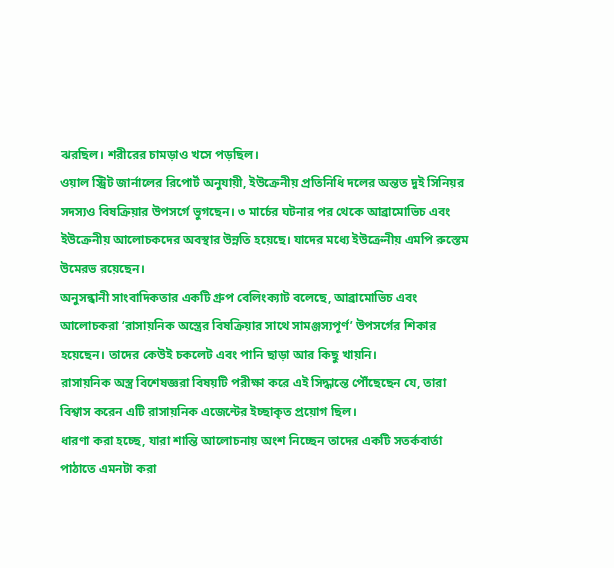ঝরছিল। শরীরের চামড়াও খসে পড়ছিল।
ওয়াল স্ট্রিট জার্নালের রিপোর্ট অনুযায়ী, ইউক্রেনীয় প্রতিনিধি দলের অন্তত দুই সিনিয়র সদস্যও বিষক্রিয়ার উপসর্গে ভুগছেন। ৩ মার্চের ঘটনার পর থেকে আব্রামোভিচ এবং ইউক্রেনীয় আলোচকদের অবস্থার উন্নতি হয়েছে। যাদের মধ্যে ইউক্রেনীয় এমপি রুস্তেম উমেরভ রয়েছেন।
অনুসন্ধানী সাংবাদিকতার একটি গ্রুপ বেলিংক্যাট বলেছে, আব্রামোভিচ এবং আলোচকরা ‘রাসায়নিক অস্ত্রের বিষক্রিয়ার সাথে সামঞ্জস্যপূর্ণ’ উপসর্গের শিকার হয়েছেন। তাদের কেউই চকলেট এবং পানি ছাড়া আর কিছু খায়নি।
রাসায়নিক অস্ত্র বিশেষজ্ঞরা বিষয়টি পরীক্ষা করে এই সিদ্ধান্তে পৌঁছেছেন যে, তারা বিশ্বাস করেন এটি রাসায়নিক এজেন্টের ইচ্ছাকৃত প্রয়োগ ছিল।
ধারণা করা হচ্ছে, যারা শান্তি আলোচনায় অংশ নিচ্ছেন তাদের একটি সতর্কবার্তা পাঠাতে এমনটা করা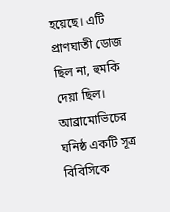হয়েছে। এটি প্রাণঘাতী ডোজ ছিল না, হুমকি দেয়া ছিল।
আব্রামোভিচের ঘনিষ্ঠ একটি সূত্র বিবিসিকে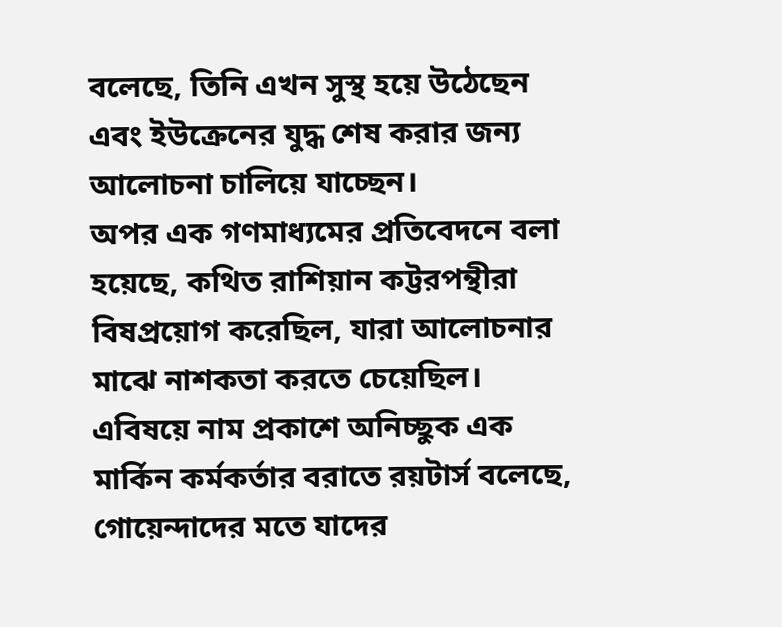বলেছে, তিনি এখন সুস্থ হয়ে উঠেছেন এবং ইউক্রেনের যুদ্ধ শেষ করার জন্য আলোচনা চালিয়ে যাচ্ছেন।
অপর এক গণমাধ্যমের প্রতিবেদনে বলা হয়েছে, কথিত রাশিয়ান কট্টরপন্থীরা বিষপ্রয়োগ করেছিল, যারা আলোচনার মাঝে নাশকতা করতে চেয়েছিল।
এবিষয়ে নাম প্রকাশে অনিচ্ছুক এক মার্কিন কর্মকর্তার বরাতে রয়টার্স বলেছে, গোয়েন্দাদের মতে যাদের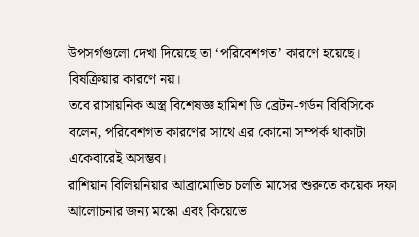উপসর্গগুলো দেখা দিয়েছে তা ‘পরিবেশগত’ কারণে হয়েছে। বিষক্রিয়ার কারণে নয়।
তবে রাসায়নিক অস্ত্র বিশেষজ্ঞ হামিশ ডি ব্রেটন-গর্ডন বিবিসিকে বলেন, পরিবেশগত কারণের সাথে এর কোনো সম্পর্ক থাকাটা একেবারেই অসম্ভব।
রাশিয়ান বিলিয়নিয়ার আব্রামোভিচ চলতি মাসের শুরুতে কয়েক দফা আলোচনার জন্য মস্কো এবং কিয়েভে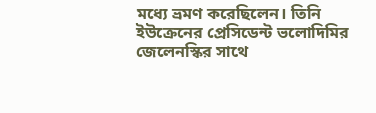মধ্যে ভ্রমণ করেছিলেন। তিনি ইউক্রেনের প্রেসিডেন্ট ভলোদিমির জেলেনস্কির সাথে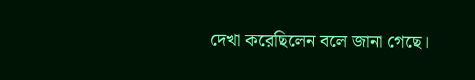দেখা করেছিলেন বলে জানা গেছে।